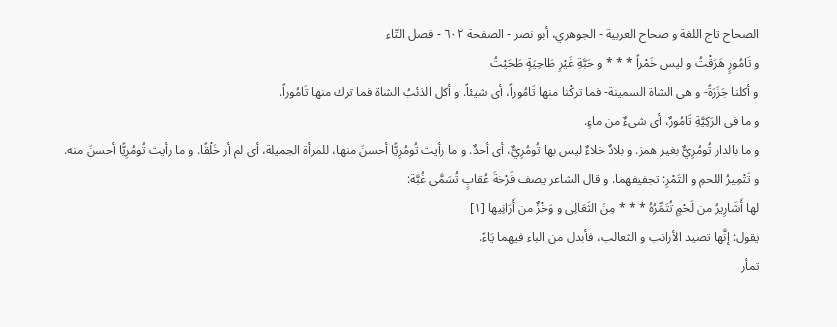الصحاح تاج اللغة و صحاح العربية - الجوهري، أبو نصر - الصفحة ٦٠٢ - فصل التّاء
و تَامُورٍ هَرَقْتُ و ليس خَمْراً * * * و حَبَّةِ غَيْرِ طَاحِيَةٍ طَحَيْتُ
و أكلنا جَزَرَةً- و هى الشاة السمينة- فما تركْنا منها تَامُوراً، أى شيئاً. و أكل الذئبُ الشاة فما ترك منها تَامُوراً.
و ما فى الرَكِيَّةِ تَامُورٌ، أى شىءٌ من ماءٍ.
و ما بالدار تُومُرِيٌّ بغير همز. و بلادٌ خلاءٌ ليس بها تُومُرِيٌّ، أى أحدٌ. و ما رأيت تُومُرِيًّا أحسنَ منها، للمرأة الجميلة، أى لم أر خَلْقًا. و ما رأيت تُومُرِيًّا أحسنَ منه.
و تَتْمِيرُ اللحمِ و التَمْرِ: تجفيفهما. و قال الشاعر يصف فَرْخةَ عُقابٍ تُسَمَّى غُبَّة:
لها أَشَارِيرُ من لَحْمٍ تُتَمِّرُهُ * * * مِنَ الثَعَالِى و وَخْزٌ من أَرَانِيها [١]
يقول: إنَّها تصيد الأرانب و الثعالب، فأبدل من الباء فيهما يَاءً.
تمأر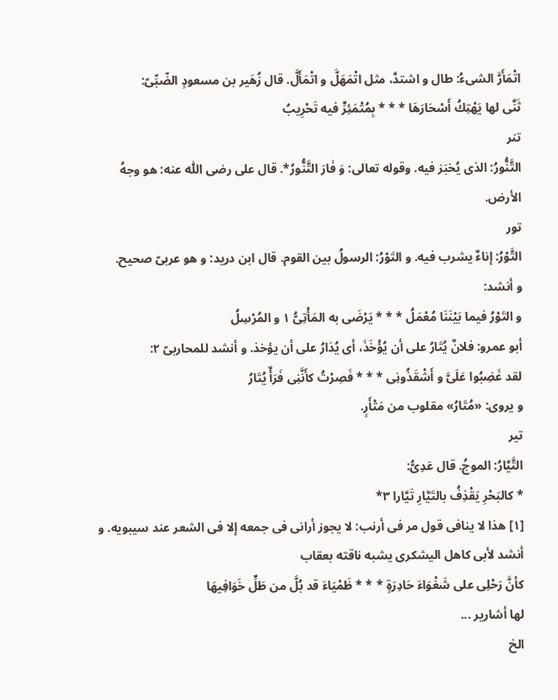اتْمَأَرَّ الشىءُ: طال و اشتدَّ، مثل اتْمَهَلَّ و اتْمَأَلَّ. قال زُهَير بن مسعودٍ الضّبِّىّ:
ثَنَّى لها يَهْتِكُ أَسْحَارَهَا * * * بِمُتْمَئِرٍّ فيه تَحْرِيبُ
تنر
التَّنُّورُ: الذى يُخبَز فيه. وقوله تعالى: وَ فٰارَ التَّنُّورُ*. قال على رضى اللّٰه عنه: هو وجهُ الأرض.
تور
التَّوْرُ: إناءٌ يشرب فيه. و التَوْرُ: الرسولُ بين القوم. قال ابن دريد: و هو عربىّ صحيح.
و أنشد:
و التَوْرُ فيما بَيْنَنَا مُعْمَلُ * * * يَرْضَى به المَأْتِىُّ ١ و المُرْسِلُ
أبو عمرو: فلانٌ يُتَارُ على أن يُؤْخَذَ، أى يُدَارُ على أن يؤخذ. و أنشد للمحاربىّ ٢:
لقد غَضِبُوا عَلَىَّ و أَشْقَذُونِى * * * فَصِرْتُ كأَنَّنِى فَرَأٌ يُتَارُ
و يروى: «مُتَارُ» مقلوب من مَتْأَرٍ.
تير
التَّيَّارُ: الموجُ. قال عَدِىُّ:
* كالبَحْرِ يَقْذِفُ بالتَيَّارِ تَيَّارا ٣*
[١] هذا لا ينافى قول مر فى أرنب: لا يجوز أرانى فى جمعه إلا فى الشعر عند سيبويه. و أنشد لأبى كاهل اليشكرى يشبه ناقته بعقاب
كأنَّ رَحْلِى على شَغْوَاءَ حَادِرَةٍ * * * ظَمْيَاءَ قد بُلَّ من طَلٍّ خَوَافِيهَا
لها أشارير ...
الخ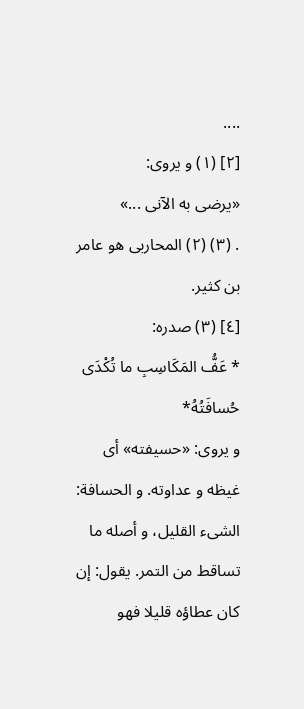....
[٢] (١) و يروى:
«يرضى به الآنى ...»
. (٣) (٢) المحاربى هو عامر بن كثير.
[٤] (٣) صدره:
* عَفُّ المَكَاسِبِ ما تُكْدَى حُسافَتُهُ*
و يروى: «حسيفته» أى غيظه و عداوته. و الحسافة:
الشىء القليل، و أصله ما تساقط من التمر. يقول: إن كان عطاؤه قليلا فهو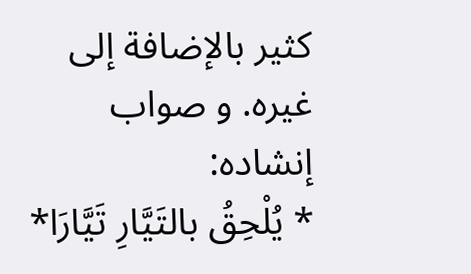كثير بالإضافة إلى غيره. و صواب إنشاده:
* يُلْحِقُ بالتَيَّارِ تَيَّارَا*